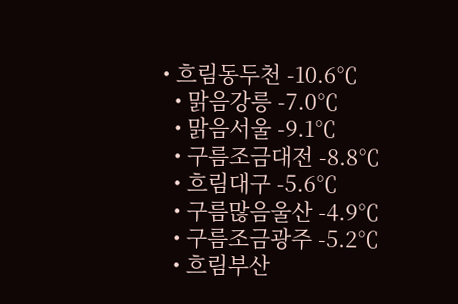• 흐림동두천 -10.6℃
  • 맑음강릉 -7.0℃
  • 맑음서울 -9.1℃
  • 구름조금대전 -8.8℃
  • 흐림대구 -5.6℃
  • 구름많음울산 -4.9℃
  • 구름조금광주 -5.2℃
  • 흐림부산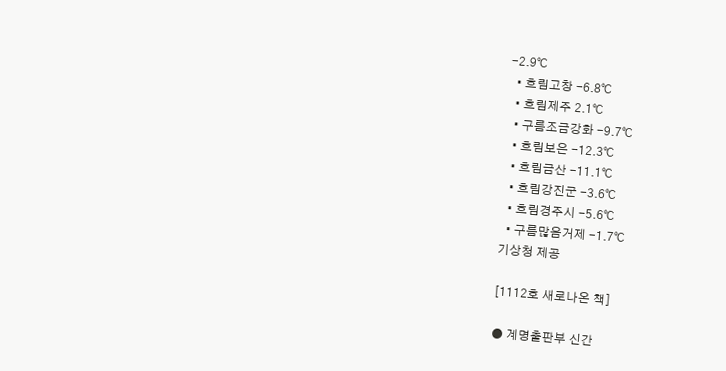-2.9℃
  • 흐림고창 -6.8℃
  • 흐림제주 2.1℃
  • 구름조금강화 -9.7℃
  • 흐림보은 -12.3℃
  • 흐림금산 -11.1℃
  • 흐림강진군 -3.6℃
  • 흐림경주시 -5.6℃
  • 구름많음거제 -1.7℃
기상청 제공

[1112호 새로나온 책]

● 계명출판부 신간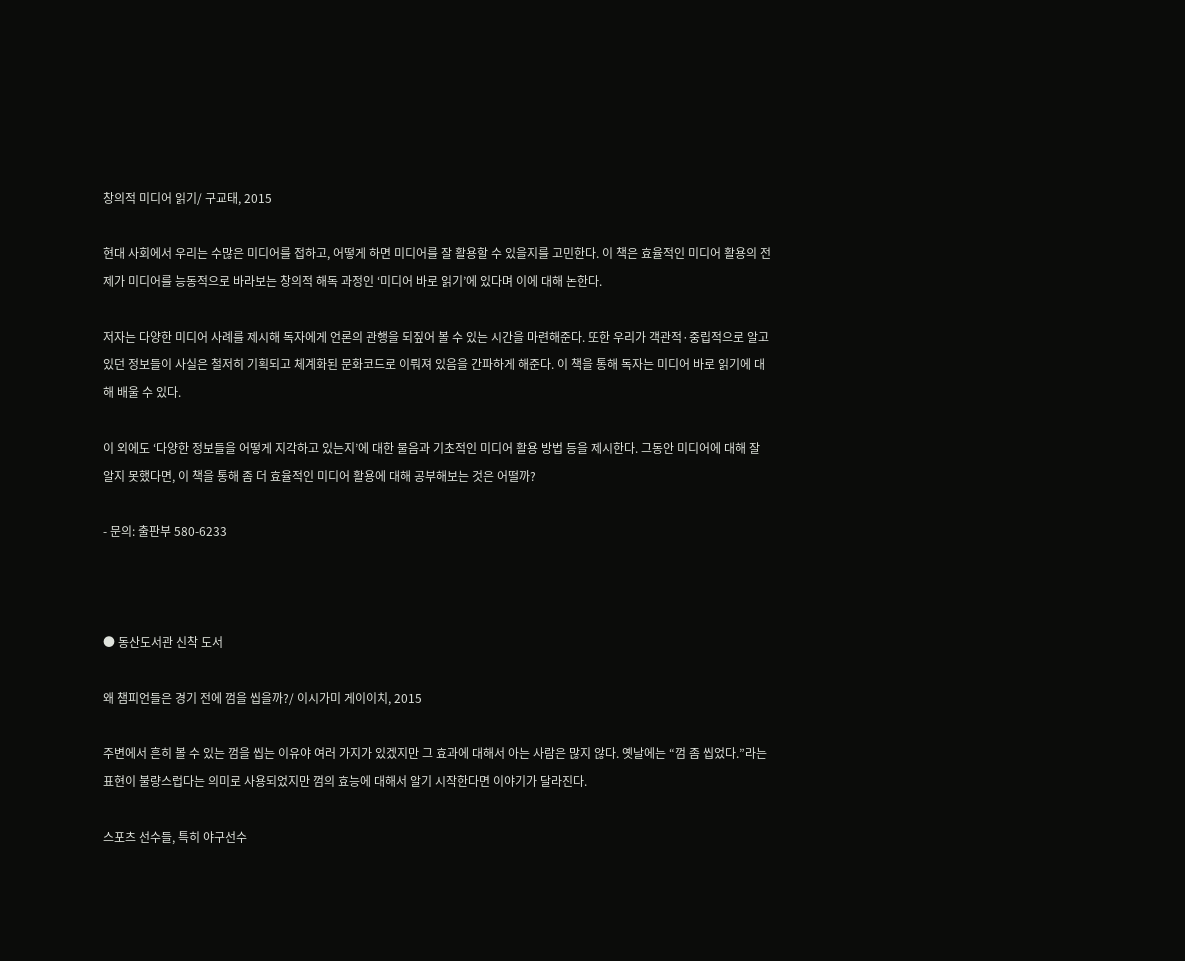창의적 미디어 읽기/ 구교태, 2015

현대 사회에서 우리는 수많은 미디어를 접하고, 어떻게 하면 미디어를 잘 활용할 수 있을지를 고민한다. 이 책은 효율적인 미디어 활용의 전제가 미디어를 능동적으로 바라보는 창의적 해독 과정인 ‘미디어 바로 읽기’에 있다며 이에 대해 논한다.

저자는 다양한 미디어 사례를 제시해 독자에게 언론의 관행을 되짚어 볼 수 있는 시간을 마련해준다. 또한 우리가 객관적·중립적으로 알고 있던 정보들이 사실은 철저히 기획되고 체계화된 문화코드로 이뤄져 있음을 간파하게 해준다. 이 책을 통해 독자는 미디어 바로 읽기에 대해 배울 수 있다.

이 외에도 ‘다양한 정보들을 어떻게 지각하고 있는지’에 대한 물음과 기초적인 미디어 활용 방법 등을 제시한다. 그동안 미디어에 대해 잘 알지 못했다면, 이 책을 통해 좀 더 효율적인 미디어 활용에 대해 공부해보는 것은 어떨까?

- 문의: 출판부 580-6233



● 동산도서관 신착 도서

왜 챔피언들은 경기 전에 껌을 씹을까?/ 이시가미 게이이치, 2015

주변에서 흔히 볼 수 있는 껌을 씹는 이유야 여러 가지가 있겠지만 그 효과에 대해서 아는 사람은 많지 않다. 옛날에는 “껌 좀 씹었다.”라는 표현이 불량스럽다는 의미로 사용되었지만 껌의 효능에 대해서 알기 시작한다면 이야기가 달라진다.

스포츠 선수들, 특히 야구선수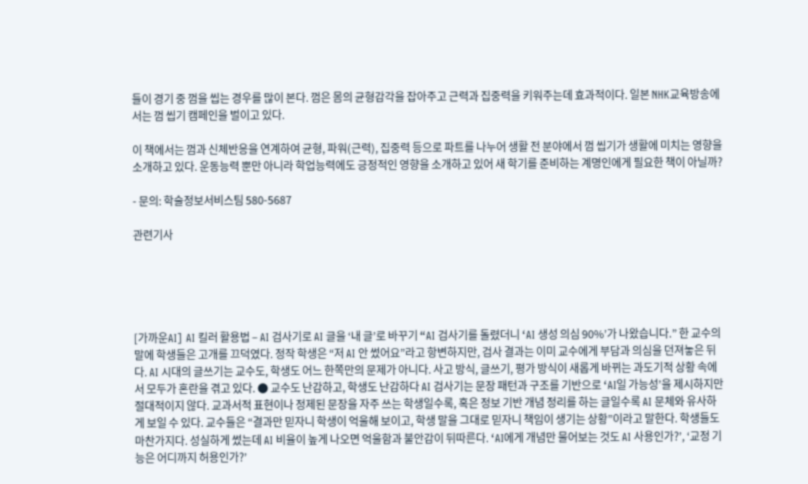들이 경기 중 껌을 씹는 경우를 많이 본다. 껌은 몸의 균형감각을 잡아주고 근력과 집중력을 키워주는데 효과적이다. 일본 NHK교육방송에서는 껌 씹기 캠페인을 벌이고 있다.

이 책에서는 껌과 신체반응을 연계하여 균형, 파워(근력), 집중력 등으로 파트를 나누어 생활 전 분야에서 껌 씹기가 생활에 미치는 영향을 소개하고 있다. 운동능력 뿐만 아니라 학업능력에도 긍정적인 영향을 소개하고 있어 새 학기를 준비하는 계명인에게 필요한 책이 아닐까?

- 문의: 학술정보서비스팀 580-5687

관련기사





[가까운AI] AI 킬러 활용법 – AI 검사기로 AI 글을 ‘내 글’로 바꾸기 “AI 검사기를 돌렸더니 ‘AI 생성 의심 90%’가 나왔습니다.” 한 교수의 말에 학생들은 고개를 끄덕였다. 정작 학생은 “저 AI 안 썼어요”라고 항변하지만, 검사 결과는 이미 교수에게 부담과 의심을 던져놓은 뒤다. AI 시대의 글쓰기는 교수도, 학생도 어느 한쪽만의 문제가 아니다. 사고 방식, 글쓰기, 평가 방식이 새롭게 바뀌는 과도기적 상황 속에서 모두가 혼란을 겪고 있다. ● 교수도 난감하고, 학생도 난감하다 AI 검사기는 문장 패턴과 구조를 기반으로 ‘AI일 가능성’을 제시하지만 절대적이지 않다. 교과서적 표현이나 정제된 문장을 자주 쓰는 학생일수록, 혹은 정보 기반 개념 정리를 하는 글일수록 AI 문체와 유사하게 보일 수 있다. 교수들은 “결과만 믿자니 학생이 억울해 보이고, 학생 말을 그대로 믿자니 책임이 생기는 상황”이라고 말한다. 학생들도 마찬가지다. 성실하게 썼는데 AI 비율이 높게 나오면 억울함과 불안감이 뒤따른다. ‘AI에게 개념만 물어보는 것도 AI 사용인가?’, ‘교정 기능은 어디까지 허용인가?’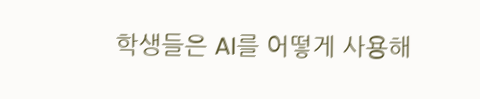학생들은 AI를 어떻게 사용해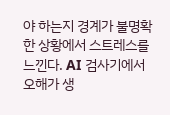야 하는지 경계가 불명확한 상황에서 스트레스를 느낀다. AI 검사기에서 오해가 생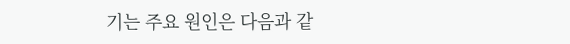기는 주요 원인은 다음과 같